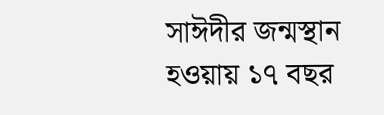সাঈদীর জন্মস্থান হওয়ায় ১৭ বছর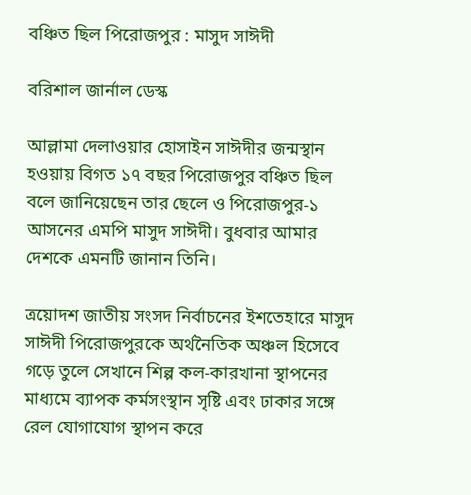বঞ্চিত ছিল পিরোজপুর : মাসুদ সাঈদী

বরিশাল জার্নাল ডেস্ক

আল্লামা দেলাওয়ার হোসাইন সাঈদীর জন্মস্থান হওয়ায় বিগত ১৭ বছর পিরোজপুর বঞ্চিত ছিল বলে জানিয়েছেন তার ছেলে ও পিরোজপুর-১ আসনের এমপি মাসুদ সাঈদী। বুধবার আমার দেশকে এমনটি জানান তিনি।

ত্রয়োদশ জাতীয় সংসদ নির্বাচনের ইশতেহারে মাসুদ সাঈদী পিরোজপুরকে অর্থনৈতিক অঞ্চল হিসেবে গড়ে তুলে সেখানে শিল্প কল-কারখানা স্থাপনের মাধ্যমে ব্যাপক কর্মসংস্থান সৃষ্টি এবং ঢাকার সঙ্গে রেল যোগাযোগ স্থাপন করে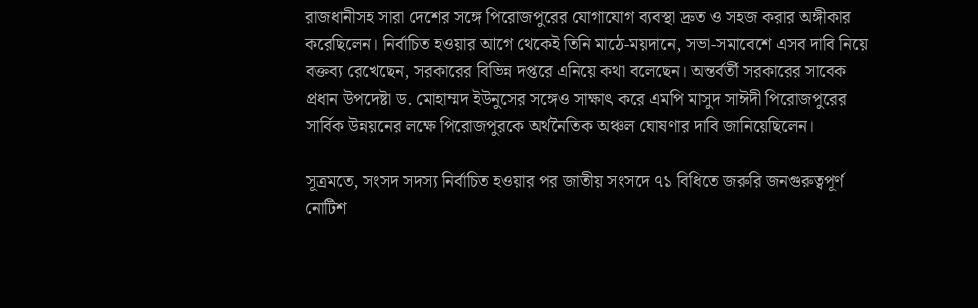রাজধানীসহ সারা দেশের সঙ্গে পিরোজপুরের যোগাযোগ ব্যবস্থা দ্রুত ও সহজ করার অঙ্গীকার করেছিলেন। নির্বাচিত হওয়ার আগে থেকেই তিনি মাঠে-ময়দানে, সভা-সমাবেশে এসব দাবি নিয়ে বক্তব্য রেখেছেন, সরকারের বিভিন্ন দপ্তরে এনিয়ে কথা বলেছেন। অন্তর্বর্তী সরকারের সাবেক প্রধান উপদেষ্টা ড. মোহাম্মদ ইউনুসের সঙ্গেও সাক্ষাৎ করে এমপি মাসুদ সাঈদী পিরোজপুরের সার্বিক উন্নয়নের লক্ষে পিরোজপুরকে অর্থনৈতিক অঞ্চল ঘোষণার দাবি জানিয়েছিলেন।

সূত্রমতে, সংসদ সদস্য নির্বাচিত হওয়ার পর জাতীয় সংসদে ৭১ বিধিতে জরুরি জনগুরুত্বপূর্ণ নোটিশ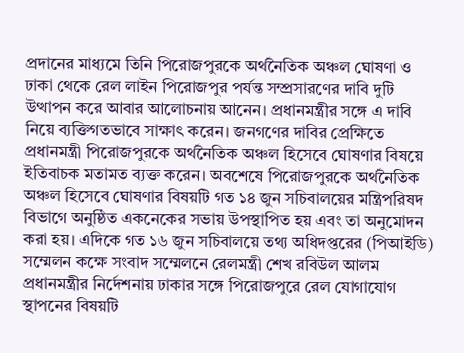প্রদানের মাধ্যমে তিনি পিরোজপুরকে অর্থনৈতিক অঞ্চল ঘোষণা ও ঢাকা থেকে রেল লাইন পিরোজপুর পর্যন্ত সম্প্রসারণের দাবি দুটি উত্থাপন করে আবার আলোচনায় আনেন। প্রধানমন্ত্রীর সঙ্গে এ দাবি নিয়ে ব্যক্তিগতভাবে সাক্ষাৎ করেন। জনগণের দাবির প্রেক্ষিতে প্রধানমন্ত্রী পিরোজপুরকে অর্থনৈতিক অঞ্চল হিসেবে ঘোষণার বিষয়ে ইতিবাচক মতামত ব্যক্ত করেন। অবশেষে পিরোজপুরকে অর্থনৈতিক অঞ্চল হিসেবে ঘোষণার বিষয়টি গত ১৪ জুন সচিবালয়ের মন্ত্রিপরিষদ বিভাগে অনুষ্ঠিত একনেকের সভায় উপস্থাপিত হয় এবং তা অনুমোদন করা হয়। এদিকে গত ১৬ জুন সচিবালয়ে তথ্য অধিদপ্তরের (পিআইডি) সম্মেলন কক্ষে সংবাদ সম্মেলনে রেলমন্ত্রী শেখ রবিউল আলম প্রধানমন্ত্রীর নির্দেশনায় ঢাকার সঙ্গে পিরোজপুরে রেল যোগাযোগ স্থাপনের বিষয়টি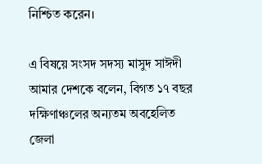নিশ্চিত করেন।

এ বিষয়ে সংসদ সদস্য মাসুদ সাঈদী আমার দেশকে বলেন, বিগত ১৭ বছর দক্ষিণাঞ্চলের অন্যতম অবহেলিত জেলা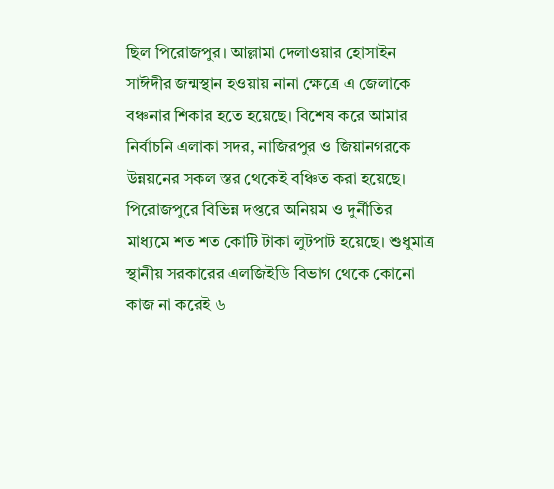ছিল পিরোজপুর। আল্লামা দেলাওয়ার হোসাইন সাঈদীর জন্মস্থান হওয়ায় নানা ক্ষেত্রে এ জেলাকে বঞ্চনার শিকার হতে হয়েছে। বিশেষ করে আমার নির্বাচনি এলাকা সদর, নাজিরপুর ও জিয়ানগরকে উন্নয়নের সকল স্তর থেকেই বঞ্চিত করা হয়েছে। পিরোজপুরে বিভিন্ন দপ্তরে অনিয়ম ও দুর্নীতির মাধ্যমে শত শত কোটি টাকা লুটপাট হয়েছে। শুধুমাত্র স্থানীয় সরকারের এলজিইডি বিভাগ থেকে কোনো কাজ না করেই ৬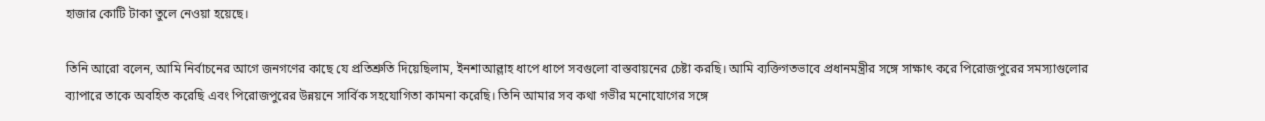হাজার কোটি টাকা তুলে নেওয়া হয়েছে।

তিনি আরো বলেন, আমি নির্বাচনের আগে জনগণের কাছে যে প্রতিশ্রুতি দিয়েছিলাম, ইনশাআল্লাহ ধাপে ধাপে সবগুলো বাস্তবায়নের চেষ্টা করছি। আমি ব্যক্তিগতভাবে প্রধানমন্ত্রীর সঙ্গে সাক্ষাৎ করে পিরোজপুরের সমস্যাগুলোর ব্যাপারে তাকে অবহিত করেছি এবং পিরোজপুরের উন্নয়নে সার্বিক সহযোগিতা কামনা করেছি। তিনি আমার সব কথা গভীর মনোযোগের সঙ্গে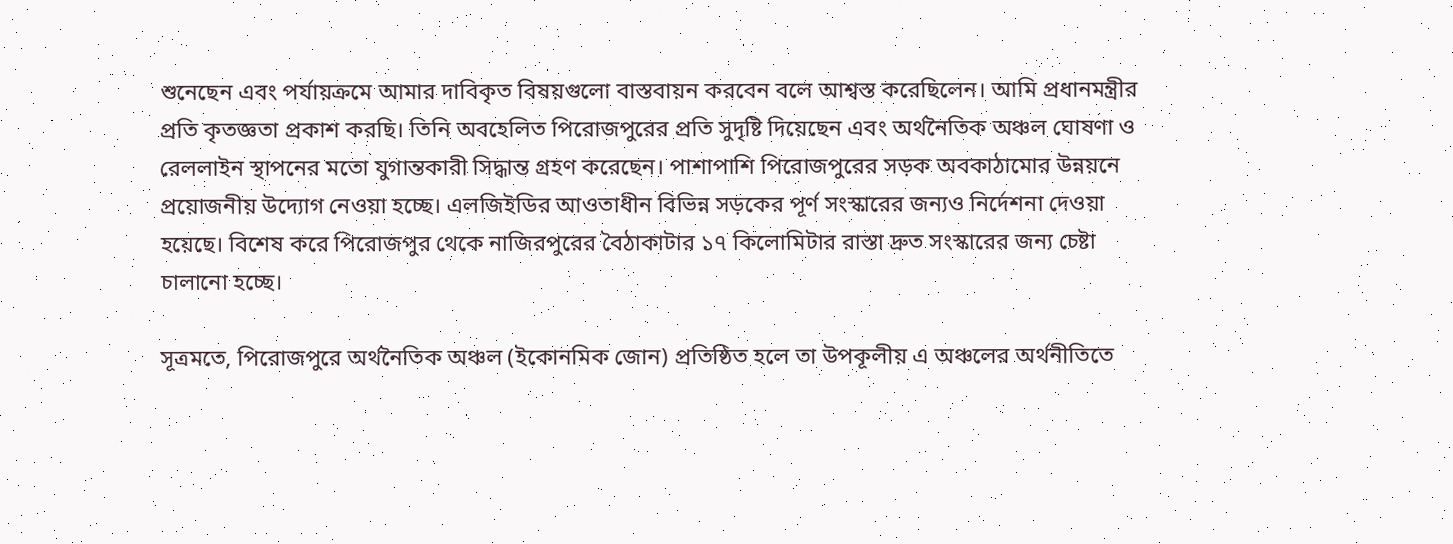শুনেছেন এবং পর্যায়ক্রমে আমার দাবিকৃত বিষয়গুলো বাস্তবায়ন করবেন বলে আশ্বস্ত করেছিলেন। আমি প্রধানমন্ত্রীর প্রতি কৃতজ্ঞতা প্রকাশ করছি। তিনি অবহেলিত পিরোজপুরের প্রতি সুদৃষ্টি দিয়েছেন এবং অর্থনৈতিক অঞ্চল ঘোষণা ও রেললাইন স্থাপনের মতো যুগান্তকারী সিদ্ধান্ত গ্রহণ করেছেন। পাশাপাশি পিরোজপুরের সড়ক অবকাঠামোর উন্নয়নে প্রয়োজনীয় উদ্যোগ নেওয়া হচ্ছে। এলজিইডির আওতাধীন বিভিন্ন সড়কের পূর্ণ সংস্কারের জন্যও নির্দেশনা দেওয়া হয়েছে। বিশেষ করে পিরোজপুর থেকে নাজিরপুরের বৈঠাকাটার ১৭ কিলোমিটার রাস্তা দ্রুত সংস্কারের জন্য চেষ্টা চালানো হচ্ছে।

সূত্রমতে, পিরোজপুরে অর্থনৈতিক অঞ্চল (ইকোনমিক জোন) প্রতিষ্ঠিত হলে তা উপকূলীয় এ অঞ্চলের অর্থনীতিতে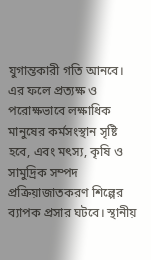যুগান্তকারী গতি আনবে। এর ফলে প্রত্যক্ষ ও পরোক্ষভাবে লক্ষাধিক মানুষের কর্মসংস্থান সৃষ্টি হবে, এবং মৎস্য, কৃষি ও সামুদ্রিক সম্পদ প্রক্রিয়াজাতকরণ শিল্পের ব্যাপক প্রসার ঘটবে। স্থানীয়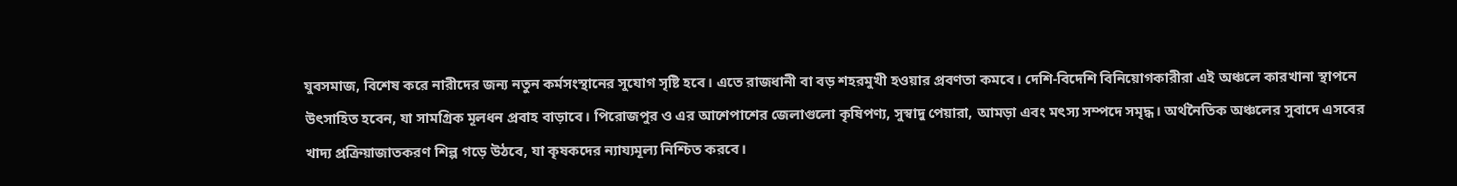যুবসমাজ, বিশেষ করে নারীদের জন্য নতুন কর্মসংস্থানের সুযোগ সৃষ্টি হবে। এতে রাজধানী বা বড় শহরমুখী হওয়ার প্রবণতা কমবে। দেশি-বিদেশি বিনিয়োগকারীরা এই অঞ্চলে কারখানা স্থাপনে উৎসাহিত হবেন, যা সামগ্রিক মূলধন প্রবাহ বাড়াবে। পিরোজপুর ও এর আশেপাশের জেলাগুলো কৃষিপণ্য, সুস্বাদু পেয়ারা, আমড়া এবং মৎস্য সম্পদে সমৃদ্ধ। অর্থনৈতিক অঞ্চলের সুবাদে এসবের খাদ্য প্রক্রিয়াজাতকরণ শিল্প গড়ে উঠবে, যা কৃষকদের ন্যায্যমূল্য নিশ্চিত করবে।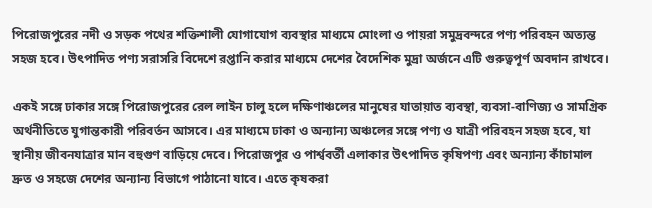পিরোজপুরের নদী ও সড়ক পথের শক্তিশালী যোগাযোগ ব্যবস্থার মাধ্যমে মোংলা ও পায়রা সমুদ্রবন্দরে পণ্য পরিবহন অত্যন্ত সহজ হবে। উৎপাদিত পণ্য সরাসরি বিদেশে রপ্তানি করার মাধ্যমে দেশের বৈদেশিক মুদ্রা অর্জনে এটি গুরুত্বপূর্ণ অবদান রাখবে।

একই সঙ্গে ঢাকার সঙ্গে পিরোজপুরের রেল লাইন চালু হলে দক্ষিণাঞ্চলের মানুষের যাতায়াত ব্যবস্থা, ব্যবসা-বাণিজ্য ও সামগ্রিক অর্থনীতিতে যুগান্তকারী পরিবর্তন আসবে। এর মাধ্যমে ঢাকা ও অন্যান্য অঞ্চলের সঙ্গে পণ্য ও যাত্রী পরিবহন সহজ হবে, যা স্থানীয় জীবনযাত্রার মান বহুগুণ বাড়িয়ে দেবে। পিরোজপুর ও পার্শ্ববর্তী এলাকার উৎপাদিত কৃষিপণ্য এবং অন্যান্য কাঁচামাল দ্রুত ও সহজে দেশের অন্যান্য বিভাগে পাঠানো যাবে। এতে কৃষকরা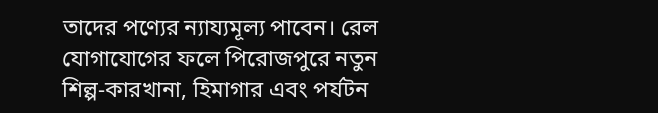তাদের পণ্যের ন্যায্যমূল্য পাবেন। রেল যোগাযোগের ফলে পিরোজপুরে নতুন শিল্প-কারখানা, হিমাগার এবং পর্যটন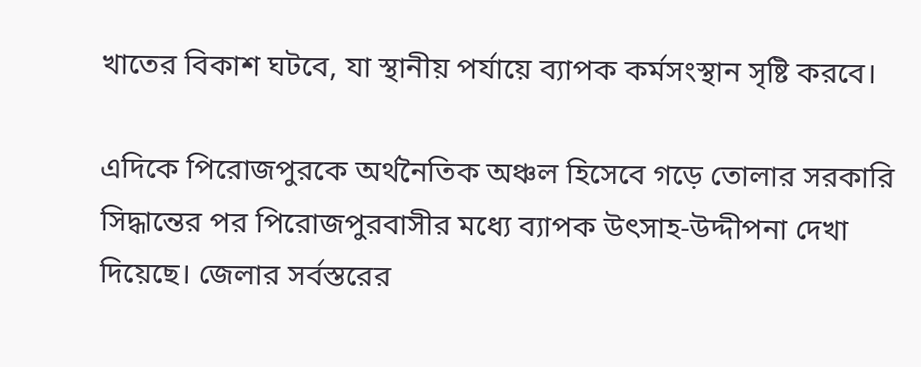খাতের বিকাশ ঘটবে, যা স্থানীয় পর্যায়ে ব্যাপক কর্মসংস্থান সৃষ্টি করবে।

এদিকে পিরোজপুরকে অর্থনৈতিক অঞ্চল হিসেবে গড়ে তোলার সরকারি সিদ্ধান্তের পর পিরোজপুরবাসীর মধ্যে ব্যাপক উৎসাহ-উদ্দীপনা দেখা দিয়েছে। জেলার সর্বস্তরের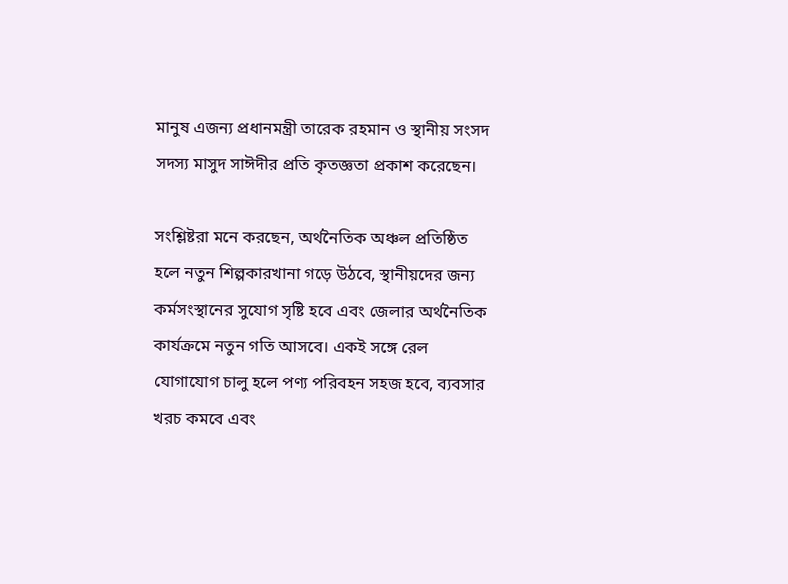মানুষ এজন্য প্রধানমন্ত্রী তারেক রহমান ও স্থানীয় সংসদ সদস্য মাসুদ সাঈদীর প্রতি কৃতজ্ঞতা প্রকাশ করেছেন।

সংশ্লিষ্টরা মনে করছেন, অর্থনৈতিক অঞ্চল প্রতিষ্ঠিত হলে নতুন শিল্পকারখানা গড়ে উঠবে, স্থানীয়দের জন্য কর্মসংস্থানের সুযোগ সৃষ্টি হবে এবং জেলার অর্থনৈতিক কার্যক্রমে নতুন গতি আসবে। একই সঙ্গে রেল যোগাযোগ চালু হলে পণ্য পরিবহন সহজ হবে, ব্যবসার খরচ কমবে এবং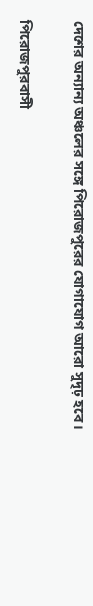দেশের অন্যান্য অঞ্চলের সঙ্গে পিরোজপুরের যোগাযোগ আরো সুদৃঢ় হবে।

পিরোজপুরবাসী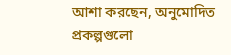আশা করছেন, অনুমোদিত প্রকল্পগুলো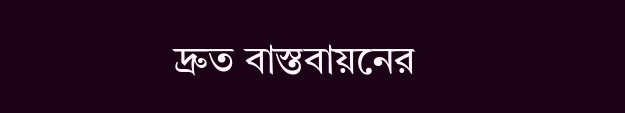দ্রুত বাস্তবায়নের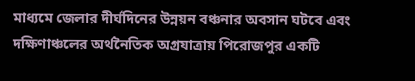মাধ্যমে জেলার দীর্ঘদিনের উন্নয়ন বঞ্চনার অবসান ঘটবে এবং দক্ষিণাঞ্চলের অর্থনৈতিক অগ্রযাত্রায় পিরোজপুর একটি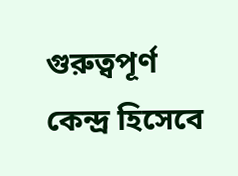গুরুত্বপূর্ণ কেন্দ্র হিসেবে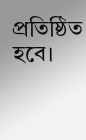প্রতিষ্ঠিত হবে।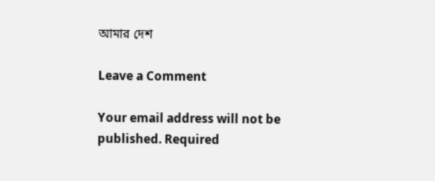আমার দেশ

Leave a Comment

Your email address will not be published. Required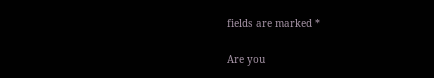fields are marked *

Are you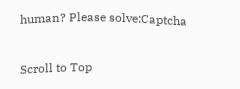human? Please solve:Captcha


Scroll to Top